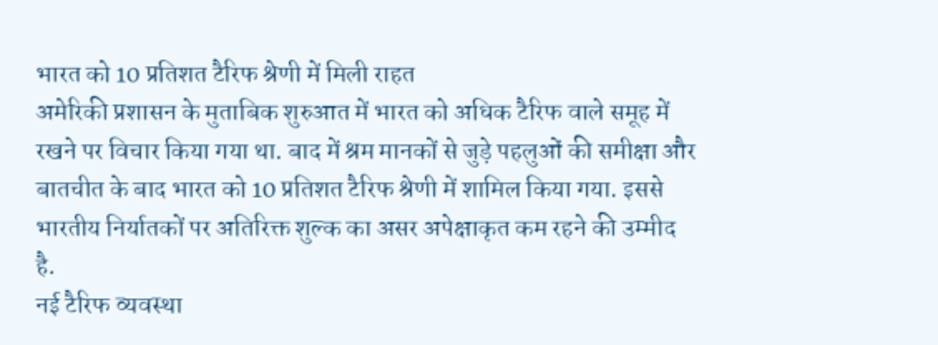भारत को 10 प्रतिशत टैरिफ श्रेणी में मिली राहत
अमेरिकी प्रशासन के मुताबिक शुरुआत में भारत को अधिक टैरिफ वाले समूह में रखने पर विचार किया गया था. बाद में श्रम मानकों से जुड़े पहलुओं की समीक्षा और बातचीत के बाद भारत को 10 प्रतिशत टैरिफ श्रेणी में शामिल किया गया. इससे भारतीय निर्यातकों पर अतिरिक्त शुल्क का असर अपेक्षाकृत कम रहने की उम्मीद है.
नई टैरिफ व्यवस्था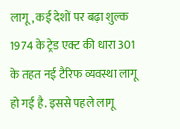लागू, कई देशों पर बढ़ा शुल्क
1974 के ट्रेड एक्ट की धारा 301 के तहत नई टैरिफ व्यवस्था लागू हो गई है. इससे पहले लागू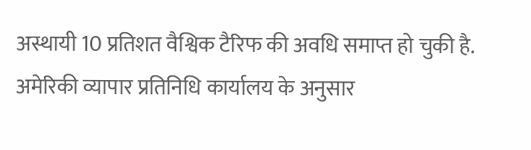अस्थायी 10 प्रतिशत वैश्विक टैरिफ की अवधि समाप्त हो चुकी है. अमेरिकी व्यापार प्रतिनिधि कार्यालय के अनुसार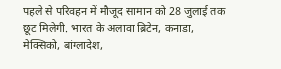पहले से परिवहन में मौजूद सामान को 28 जुलाई तक छूट मिलेगी. भारत के अलावा ब्रिटेन, कनाडा, मेक्सिको, बांग्लादेश,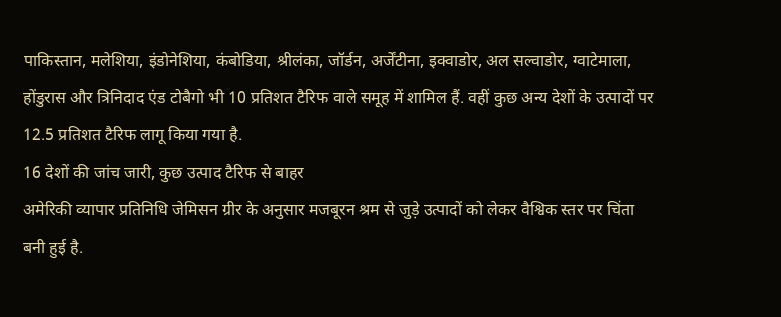पाकिस्तान, मलेशिया, इंडोनेशिया, कंबोडिया, श्रीलंका, जॉर्डन, अर्जेंटीना, इक्वाडोर, अल सल्वाडोर, ग्वाटेमाला, होंडुरास और त्रिनिदाद एंड टोबैगो भी 10 प्रतिशत टैरिफ वाले समूह में शामिल हैं. वहीं कुछ अन्य देशों के उत्पादों पर 12.5 प्रतिशत टैरिफ लागू किया गया है.
16 देशों की जांच जारी, कुछ उत्पाद टैरिफ से बाहर
अमेरिकी व्यापार प्रतिनिधि जेमिसन ग्रीर के अनुसार मजबूरन श्रम से जुड़े उत्पादों को लेकर वैश्विक स्तर पर चिंता बनी हुई है.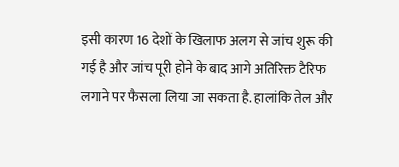इसी कारण 16 देशों के खिलाफ अलग से जांच शुरू की गई है और जांच पूरी होने के बाद आगे अतिरिक्त टैरिफ लगाने पर फैसला लिया जा सकता है. हालांकि तेल और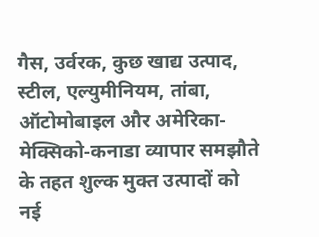गैस, उर्वरक, कुछ खाद्य उत्पाद, स्टील, एल्युमीनियम, तांबा, ऑटोमोबाइल और अमेरिका-मेक्सिको-कनाडा व्यापार समझौते के तहत शुल्क मुक्त उत्पादों को नई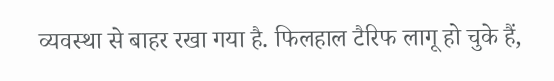व्यवस्था से बाहर रखा गया है. फिलहाल टैरिफ लागू हो चुके हैं,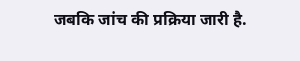जबकि जांच की प्रक्रिया जारी है.